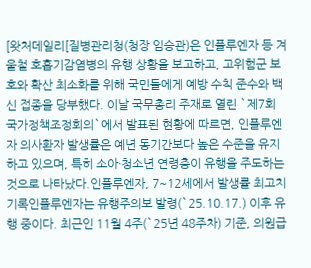[왓처데일리[질병관리청(청장 임승관)은 인플루엔자 등 겨울철 호흡기감염병의 유행 상황을 보고하고, 고위험군 보호와 확산 최소화를 위해 국민들에게 예방 수칙 준수와 백신 접종을 당부했다. 이날 국무총리 주재로 열린 `제7회 국가정책조정회의`에서 발표된 현황에 따르면, 인플루엔자 의사환자 발생률은 예년 동기간보다 높은 수준을 유지하고 있으며, 특히 소아·청소년 연령층이 유행을 주도하는 것으로 나타났다.인플루엔자, 7~12세에서 발생률 최고치 기록인플루엔자는 유행주의보 발령(`25.10.17.) 이후 유행 중이다. 최근인 11월 4주(`25년 48주차) 기준, 의원급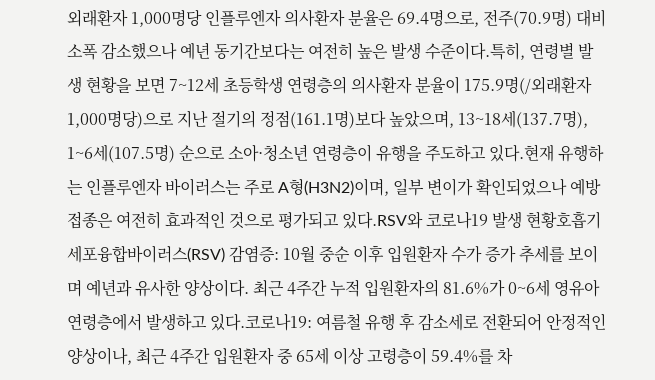외래환자 1,000명당 인플루엔자 의사환자 분율은 69.4명으로, 전주(70.9명) 대비 소폭 감소했으나 예년 동기간보다는 여전히 높은 발생 수준이다.특히, 연령별 발생 현황을 보면 7~12세 초등학생 연령층의 의사환자 분율이 175.9명(/외래환자 1,000명당)으로 지난 절기의 정점(161.1명)보다 높았으며, 13~18세(137.7명), 1~6세(107.5명) 순으로 소아·청소년 연령층이 유행을 주도하고 있다.현재 유행하는 인플루엔자 바이러스는 주로 A형(H3N2)이며, 일부 변이가 확인되었으나 예방 접종은 여전히 효과적인 것으로 평가되고 있다.RSV와 코로나19 발생 현황호흡기세포융합바이러스(RSV) 감염증: 10월 중순 이후 입원환자 수가 증가 추세를 보이며 예년과 유사한 양상이다. 최근 4주간 누적 입원환자의 81.6%가 0~6세 영유아 연령층에서 발생하고 있다.코로나19: 여름철 유행 후 감소세로 전환되어 안정적인 양상이나, 최근 4주간 입원환자 중 65세 이상 고령층이 59.4%를 차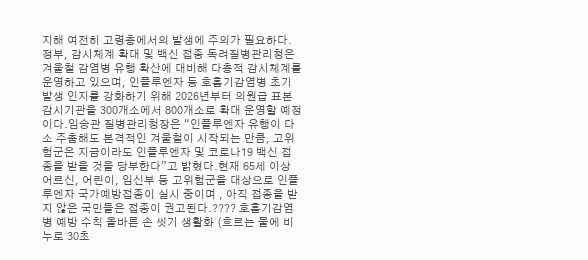지해 여전히 고령층에서의 발생에 주의가 필요하다.정부, 감시체계 확대 및 백신 접종 독려질병관리청은 겨울철 감염병 유행 확산에 대비해 다층적 감시체계를 운영하고 있으며, 인플루엔자 등 호흡기감염병 초기 발생 인지를 강화하기 위해 2026년부터 의원급 표본감시기관을 300개소에서 800개소로 확대 운영할 예정이다.임승관 질병관리청장은 “인플루엔자 유행이 다소 주춤해도 본격적인 겨울철이 시작되는 만큼, 고위험군은 지금이라도 인플루엔자 및 코로나19 백신 접종을 받을 것을 당부한다”고 밝혔다.현재 65세 이상 어르신, 어린이, 임신부 등 고위험군을 대상으로 인플루엔자 국가예방접종이 실시 중이며 , 아직 접종을 받지 않은 국민들은 접종이 권고된다.???? 호흡기감염병 예방 수칙 올바른 손 씻기 생활화 (흐르는 물에 비누로 30초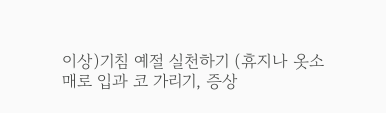이상)기침 예절 실천하기 (휴지나 옷소매로 입과 코 가리기, 증상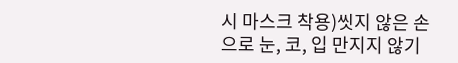시 마스크 착용)씻지 않은 손으로 눈, 코, 입 만지지 않기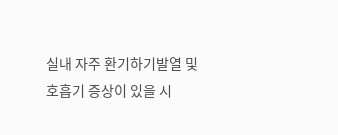실내 자주 환기하기발열 및 호흡기 증상이 있을 시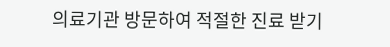의료기관 방문하여 적절한 진료 받기